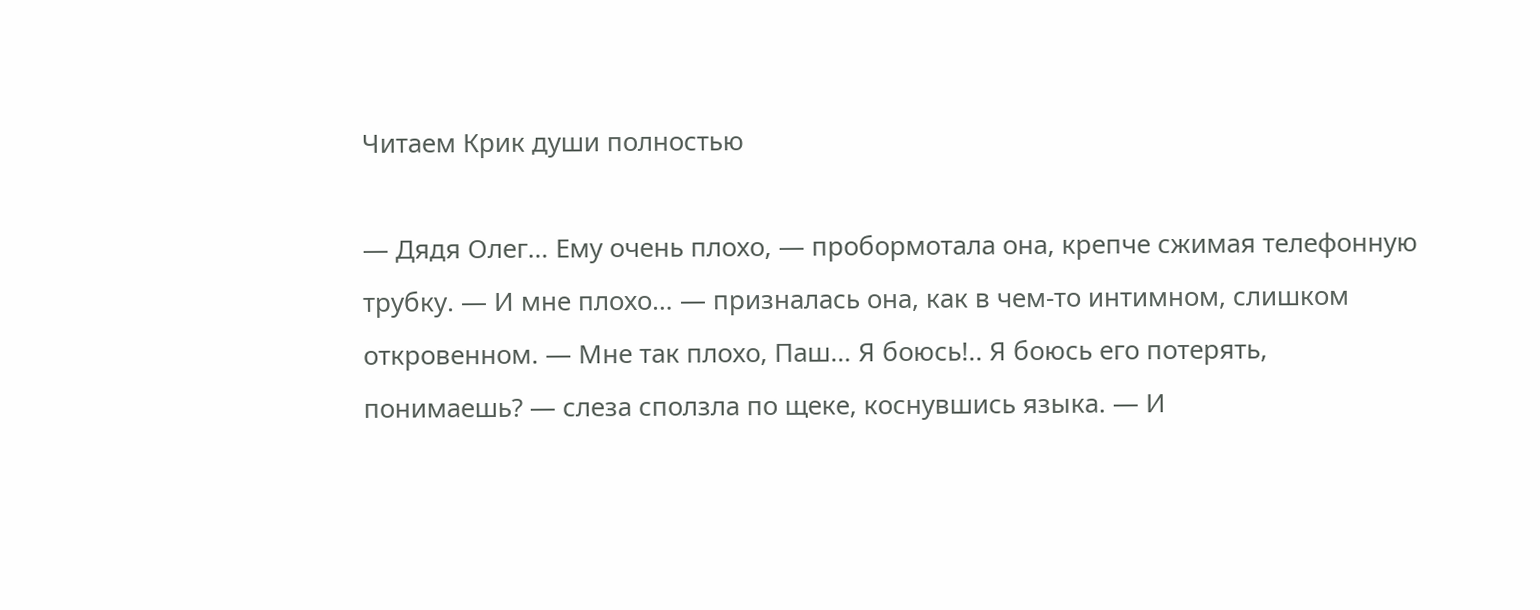Читаем Крик души полностью

— Дядя Олег… Ему очень плохо, — пробормотала она, крепче сжимая телефонную трубку. — И мне плохо… — призналась она, как в чем-то интимном, слишком откровенном. — Мне так плохо, Паш… Я боюсь!.. Я боюсь его потерять, понимаешь? — слеза сползла по щеке, коснувшись языка. — И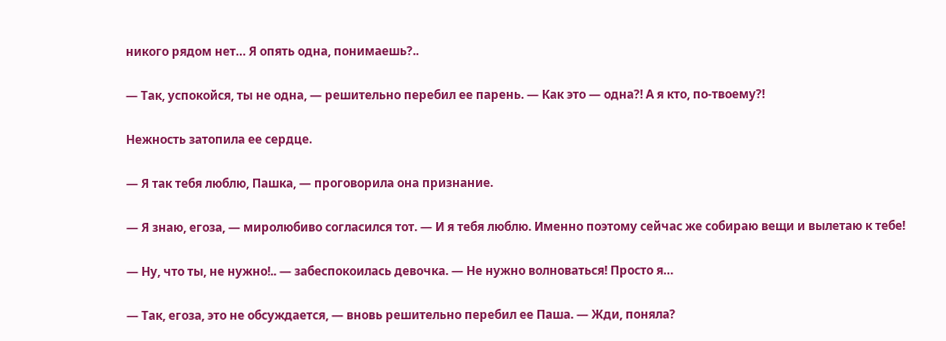никого рядом нет… Я опять одна, понимаешь?..

— Так, успокойся, ты не одна, — решительно перебил ее парень. — Как это — одна?! А я кто, по-твоему?!

Нежность затопила ее сердце.

— Я так тебя люблю, Пашка, — проговорила она признание.

— Я знаю, егоза, — миролюбиво согласился тот. — И я тебя люблю. Именно поэтому сейчас же собираю вещи и вылетаю к тебе!

— Ну, что ты, не нужно!.. — забеспокоилась девочка. — Не нужно волноваться! Просто я…

— Так, егоза, это не обсуждается, — вновь решительно перебил ее Паша. — Жди, поняла?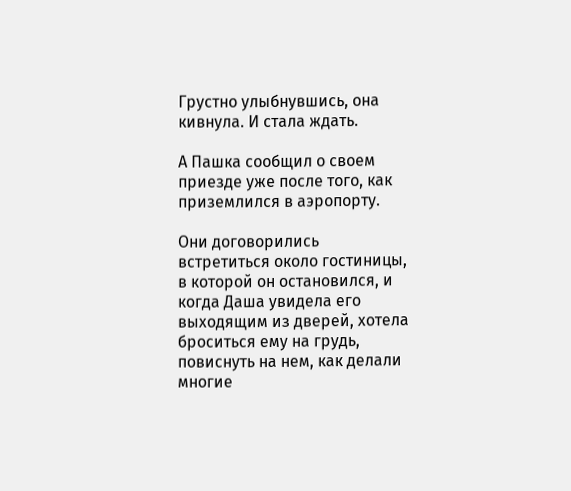Грустно улыбнувшись, она кивнула. И стала ждать.

А Пашка сообщил о своем приезде уже после того, как приземлился в аэропорту.

Они договорились встретиться около гостиницы, в которой он остановился, и когда Даша увидела его выходящим из дверей, хотела броситься ему на грудь, повиснуть на нем, как делали многие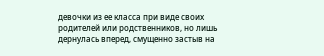девочки из ее класса при виде своих родителей или родственников, но лишь дернулась вперед, смущенно застыв на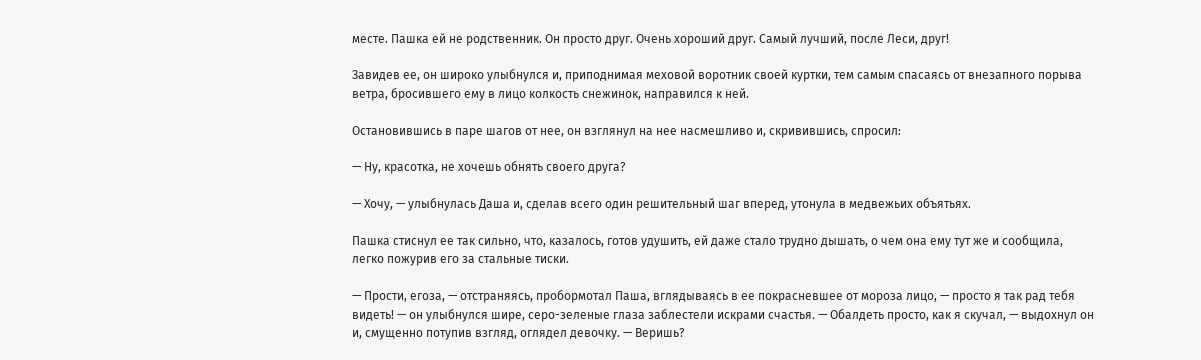месте. Пашка ей не родственник. Он просто друг. Очень хороший друг. Самый лучший, после Леси, друг!

Завидев ее, он широко улыбнулся и, приподнимая меховой воротник своей куртки, тем самым спасаясь от внезапного порыва ветра, бросившего ему в лицо колкость снежинок, направился к ней.

Остановившись в паре шагов от нее, он взглянул на нее насмешливо и, скривившись, спросил:

— Ну, красотка, не хочешь обнять своего друга?

— Хочу, — улыбнулась Даша и, сделав всего один решительный шаг вперед, утонула в медвежьих объятьях.

Пашка стиснул ее так сильно, что, казалось, готов удушить, ей даже стало трудно дышать, о чем она ему тут же и сообщила, легко пожурив его за стальные тиски.

— Прости, егоза, — отстраняясь, пробормотал Паша, вглядываясь в ее покрасневшее от мороза лицо, — просто я так рад тебя видеть! — он улыбнулся шире, серо-зеленые глаза заблестели искрами счастья. — Обалдеть просто, как я скучал, — выдохнул он и, смущенно потупив взгляд, оглядел девочку. — Веришь?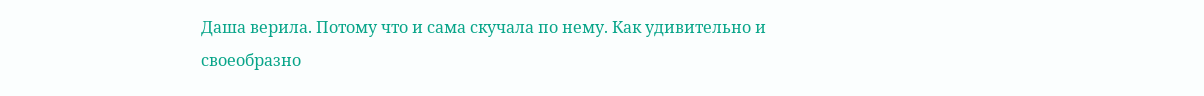Даша верила. Потому что и сама скучала по нему. Как удивительно и своеобразно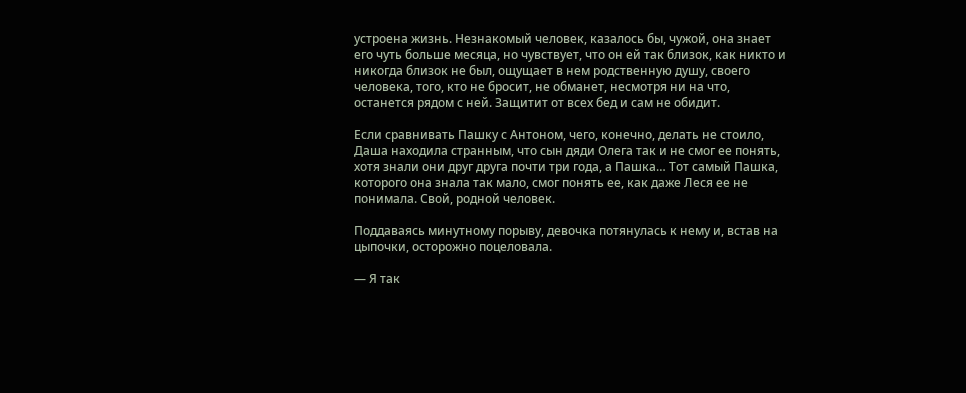устроена жизнь. Незнакомый человек, казалось бы, чужой, она знает его чуть больше месяца, но чувствует, что он ей так близок, как никто и никогда близок не был, ощущает в нем родственную душу, своего человека, того, кто не бросит, не обманет, несмотря ни на что, останется рядом с ней. Защитит от всех бед и сам не обидит.

Если сравнивать Пашку с Антоном, чего, конечно, делать не стоило, Даша находила странным, что сын дяди Олега так и не смог ее понять, хотя знали они друг друга почти три года, а Пашка… Тот самый Пашка, которого она знала так мало, смог понять ее, как даже Леся ее не понимала. Свой, родной человек.

Поддаваясь минутному порыву, девочка потянулась к нему и, встав на цыпочки, осторожно поцеловала.

— Я так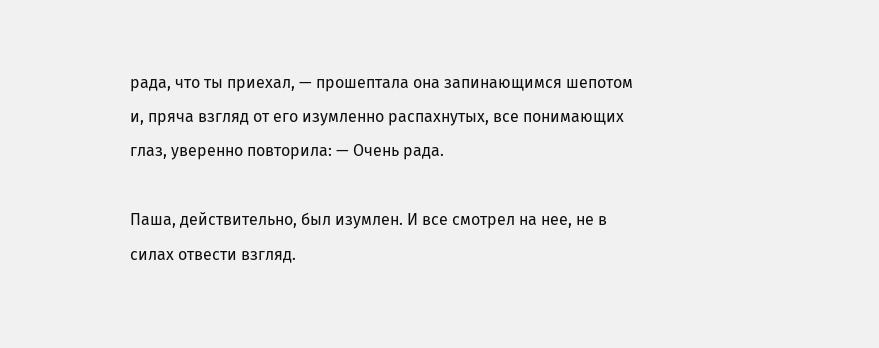рада, что ты приехал, — прошептала она запинающимся шепотом и, пряча взгляд от его изумленно распахнутых, все понимающих глаз, уверенно повторила: — Очень рада.

Паша, действительно, был изумлен. И все смотрел на нее, не в силах отвести взгляд.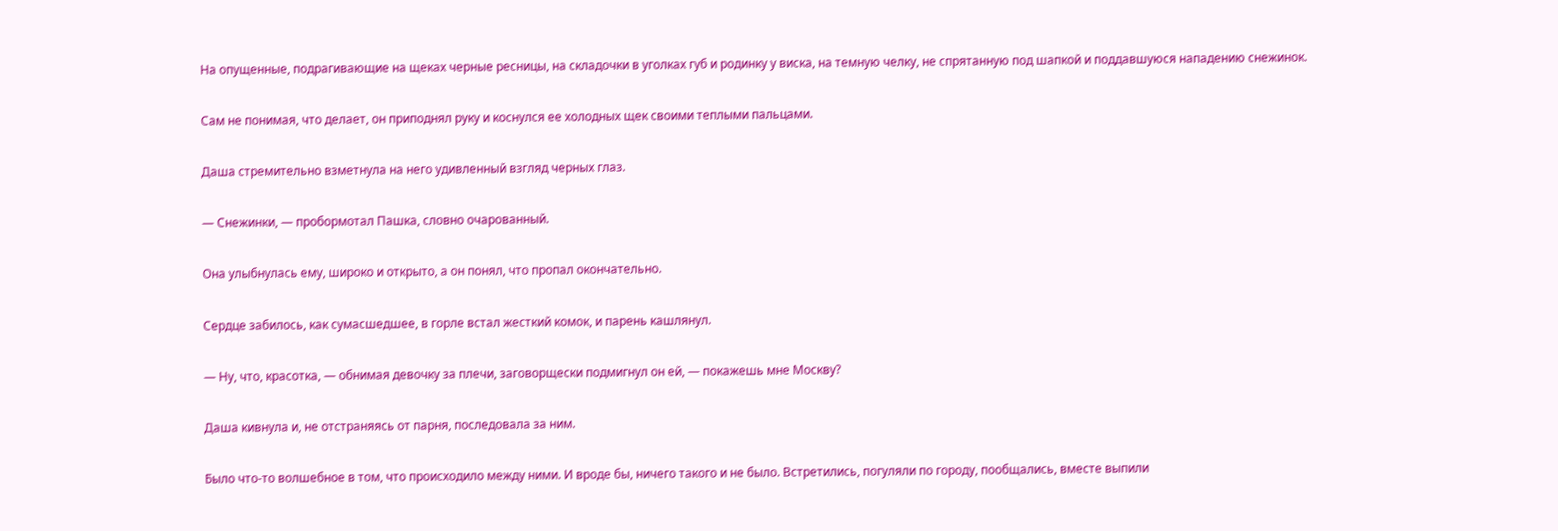На опущенные, подрагивающие на щеках черные ресницы, на складочки в уголках губ и родинку у виска, на темную челку, не спрятанную под шапкой и поддавшуюся нападению снежинок.

Сам не понимая, что делает, он приподнял руку и коснулся ее холодных щек своими теплыми пальцами.

Даша стремительно взметнула на него удивленный взгляд черных глаз.

— Снежинки, — пробормотал Пашка, словно очарованный.

Она улыбнулась ему, широко и открыто, а он понял, что пропал окончательно.

Сердце забилось, как сумасшедшее, в горле встал жесткий комок, и парень кашлянул.

— Ну, что, красотка, — обнимая девочку за плечи, заговорщески подмигнул он ей, — покажешь мне Москву?

Даша кивнула и, не отстраняясь от парня, последовала за ним.

Было что-то волшебное в том, что происходило между ними. И вроде бы, ничего такого и не было. Встретились, погуляли по городу, пообщались, вместе выпили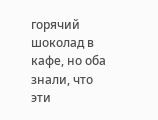горячий шоколад в кафе, но оба знали, что эти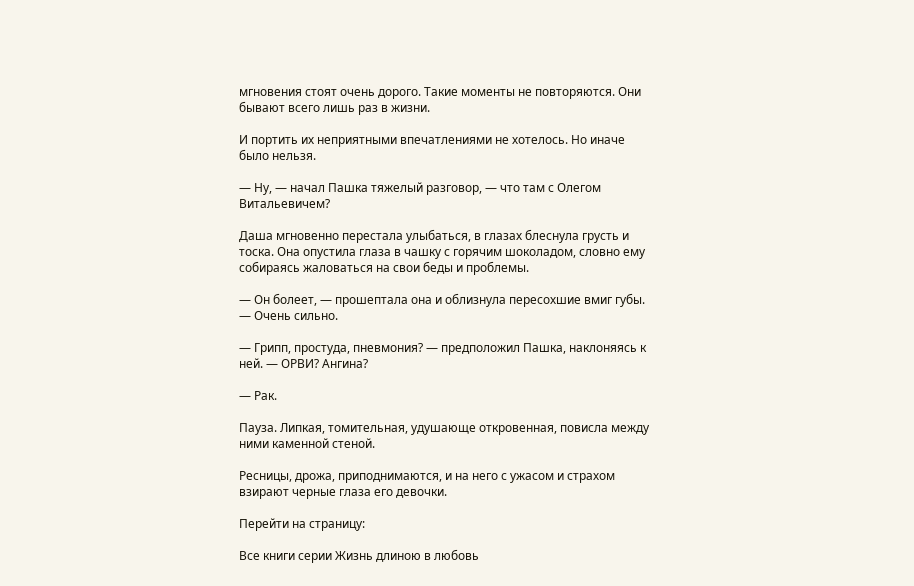мгновения стоят очень дорого. Такие моменты не повторяются. Они бывают всего лишь раз в жизни.

И портить их неприятными впечатлениями не хотелось. Но иначе было нельзя.

— Ну, — начал Пашка тяжелый разговор, — что там с Олегом Витальевичем?

Даша мгновенно перестала улыбаться, в глазах блеснула грусть и тоска. Она опустила глаза в чашку с горячим шоколадом, словно ему собираясь жаловаться на свои беды и проблемы.

— Он болеет, — прошептала она и облизнула пересохшие вмиг губы. — Очень сильно.

— Грипп, простуда, пневмония? — предположил Пашка, наклоняясь к ней. — ОРВИ? Ангина?

— Рак.

Пауза. Липкая, томительная, удушающе откровенная, повисла между ними каменной стеной.

Ресницы, дрожа, приподнимаются, и на него с ужасом и страхом взирают черные глаза его девочки.

Перейти на страницу:

Все книги серии Жизнь длиною в любовь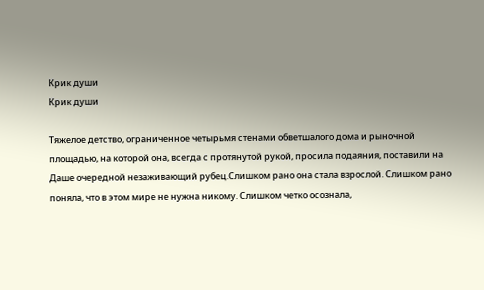Крик души
Крик души

Тяжелое детство, ограниченное четырьмя стенами обветшалого дома и рыночной площадью, на которой она, всегда с протянутой рукой, просила подаяния, поставили на Даше очередной незаживающий рубец.Слишком рано она стала взрослой. Слишком рано поняла, что в этом мире не нужна никому. Слишком четко осознала,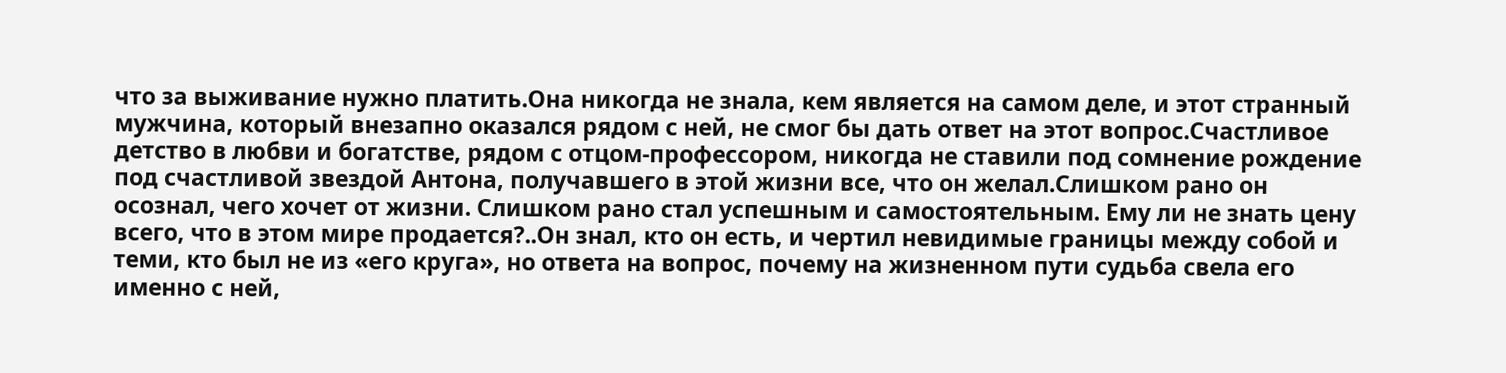что за выживание нужно платить.Она никогда не знала, кем является на самом деле, и этот странный мужчина, который внезапно оказался рядом с ней, не смог бы дать ответ на этот вопрос.Счастливое детство в любви и богатстве, рядом с отцом-профессором, никогда не ставили под сомнение рождение под счастливой звездой Антона, получавшего в этой жизни все, что он желал.Слишком рано он осознал, чего хочет от жизни. Слишком рано стал успешным и самостоятельным. Ему ли не знать цену всего, что в этом мире продается?..Он знал, кто он есть, и чертил невидимые границы между собой и теми, кто был не из «его круга», но ответа на вопрос, почему на жизненном пути судьба свела его именно с ней,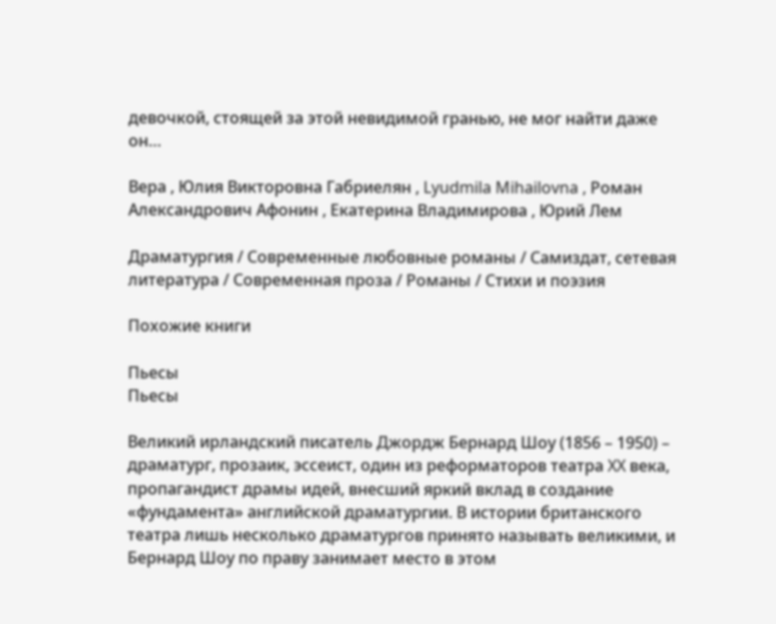девочкой, стоящей за этой невидимой гранью, не мог найти даже он…

Вера , Юлия Викторовна Габриелян , Lyudmila Mihailovna , Роман Александрович Афонин , Екатерина Владимирова , Юрий Лем

Драматургия / Современные любовные романы / Самиздат, сетевая литература / Современная проза / Романы / Стихи и поэзия

Похожие книги

Пьесы
Пьесы

Великий ирландский писатель Джордж Бернард Шоу (1856 – 1950) – драматург, прозаик, эссеист, один из реформаторов театра XX века, пропагандист драмы идей, внесший яркий вклад в создание «фундамента» английской драматургии. В истории британского театра лишь несколько драматургов принято называть великими, и Бернард Шоу по праву занимает место в этом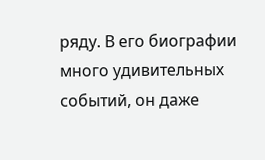ряду. В его биографии много удивительных событий, он даже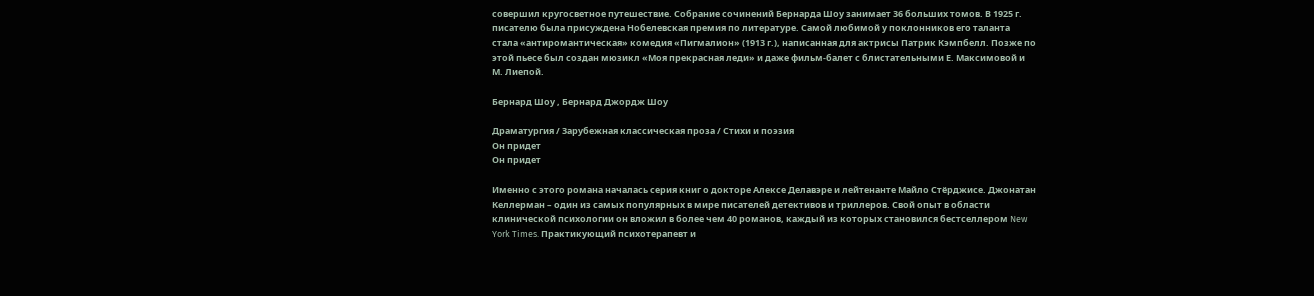совершил кругосветное путешествие. Собрание сочинений Бернарда Шоу занимает 36 больших томов. В 1925 г. писателю была присуждена Нобелевская премия по литературе. Самой любимой у поклонников его таланта стала «антиромантическая» комедия «Пигмалион» (1913 г.), написанная для актрисы Патрик Кэмпбелл. Позже по этой пьесе был создан мюзикл «Моя прекрасная леди» и даже фильм-балет с блистательными Е. Максимовой и М. Лиепой.

Бернард Шоу , Бернард Джордж Шоу

Драматургия / Зарубежная классическая проза / Стихи и поэзия
Он придет
Он придет

Именно с этого романа началась серия книг о докторе Алексе Делавэре и лейтенанте Майло Стёрджисе. Джонатан Келлерман – один из самых популярных в мире писателей детективов и триллеров. Свой опыт в области клинической психологии он вложил в более чем 40 романов, каждый из которых становился бестселлером New York Times. Практикующий психотерапевт и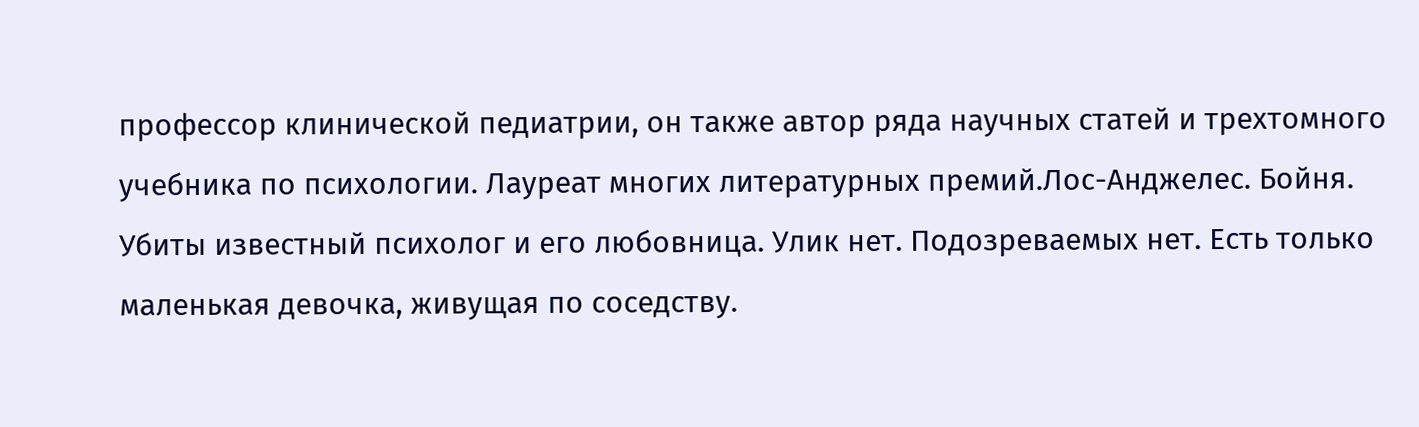профессор клинической педиатрии, он также автор ряда научных статей и трехтомного учебника по психологии. Лауреат многих литературных премий.Лос-Анджелес. Бойня. Убиты известный психолог и его любовница. Улик нет. Подозреваемых нет. Есть только маленькая девочка, живущая по соседству.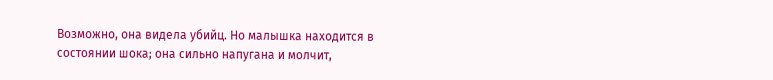Возможно, она видела убийц. Но малышка находится в состоянии шока; она сильно напугана и молчит,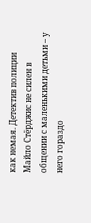как немая. Детектив полиции Майло Стёрджис не силен в общении с маленькими детьми – у него гораздо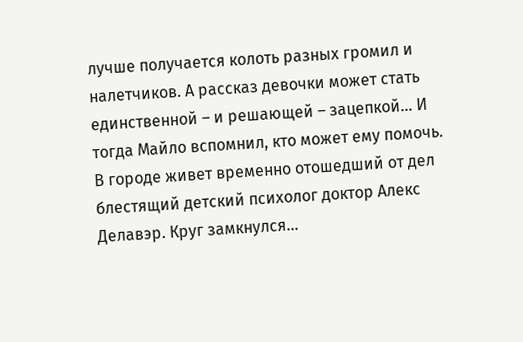лучше получается колоть разных громил и налетчиков. А рассказ девочки может стать единственной – и решающей – зацепкой… И тогда Майло вспомнил, кто может ему помочь. В городе живет временно отошедший от дел блестящий детский психолог доктор Алекс Делавэр. Круг замкнулся…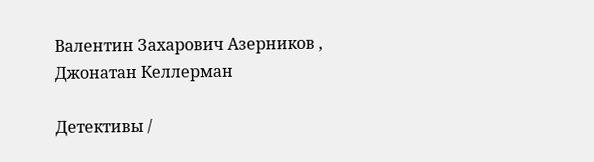Валентин Захарович Азерников , Джонатан Келлерман

Детективы /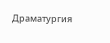Драматургия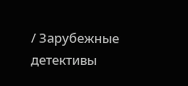/ Зарубежные детективы